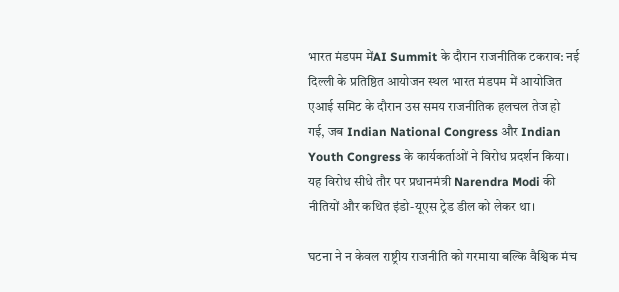भारत मंडपम मेंAI Summit के दौरान राजनीतिक टकराव: नई दिल्ली के प्रतिष्ठित आयोजन स्थल भारत मंडपम में आयोजित एआई समिट के दौरान उस समय राजनीतिक हलचल तेज हो गई, जब Indian National Congress और Indian Youth Congress के कार्यकर्ताओं ने विरोध प्रदर्शन किया। यह विरोध सीधे तौर पर प्रधानमंत्री Narendra Modi की नीतियों और कथित इंडो-यूएस ट्रेड डील को लेकर था।

घटना ने न केवल राष्ट्रीय राजनीति को गरमाया बल्कि वैश्विक मंच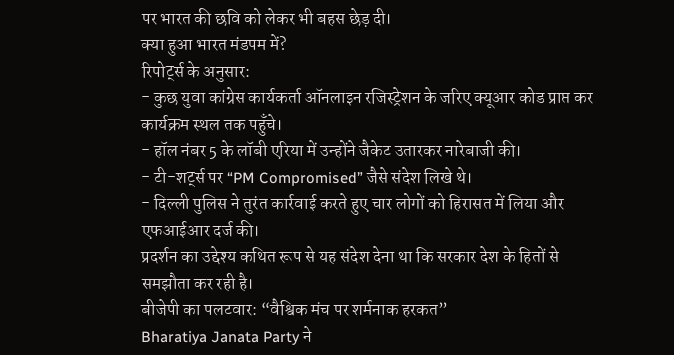पर भारत की छवि को लेकर भी बहस छेड़ दी।
क्या हुआ भारत मंडपम में?
रिपोर्ट्स के अनुसार:
- कुछ युवा कांग्रेस कार्यकर्ता ऑनलाइन रजिस्ट्रेशन के जरिए क्यूआर कोड प्राप्त कर कार्यक्रम स्थल तक पहुँचे।
- हॉल नंबर 5 के लॉबी एरिया में उन्होंने जैकेट उतारकर नारेबाजी की।
- टी-शर्ट्स पर “PM Compromised” जैसे संदेश लिखे थे।
- दिल्ली पुलिस ने तुरंत कार्रवाई करते हुए चार लोगों को हिरासत में लिया और एफआईआर दर्ज की।
प्रदर्शन का उद्देश्य कथित रूप से यह संदेश देना था कि सरकार देश के हितों से समझौता कर रही है।
बीजेपी का पलटवार: “वैश्विक मंच पर शर्मनाक हरकत”
Bharatiya Janata Party ने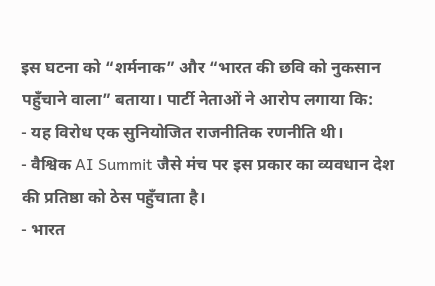इस घटना को “शर्मनाक” और “भारत की छवि को नुकसान पहुँचाने वाला” बताया। पार्टी नेताओं ने आरोप लगाया कि:
- यह विरोध एक सुनियोजित राजनीतिक रणनीति थी।
- वैश्विक AI Summit जैसे मंच पर इस प्रकार का व्यवधान देश की प्रतिष्ठा को ठेस पहुँचाता है।
- भारत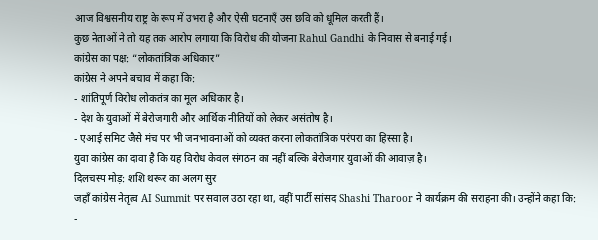आज विश्वसनीय राष्ट्र के रूप में उभरा है और ऐसी घटनाएँ उस छवि को धूमिल करती हैं।
कुछ नेताओं ने तो यह तक आरोप लगाया कि विरोध की योजना Rahul Gandhi के निवास से बनाई गई।
कांग्रेस का पक्ष: “लोकतांत्रिक अधिकार”
कांग्रेस ने अपने बचाव में कहा कि:
- शांतिपूर्ण विरोध लोकतंत्र का मूल अधिकार है।
- देश के युवाओं में बेरोजगारी और आर्थिक नीतियों को लेकर असंतोष है।
- एआई समिट जैसे मंच पर भी जनभावनाओं को व्यक्त करना लोकतांत्रिक परंपरा का हिस्सा है।
युवा कांग्रेस का दावा है कि यह विरोध केवल संगठन का नहीं बल्कि बेरोजगार युवाओं की आवाज़ है।
दिलचस्प मोड़: शशि थरूर का अलग सुर
जहाँ कांग्रेस नेतृत्व AI Summit पर सवाल उठा रहा था, वहीं पार्टी सांसद Shashi Tharoor ने कार्यक्रम की सराहना की। उन्होंने कहा कि:
-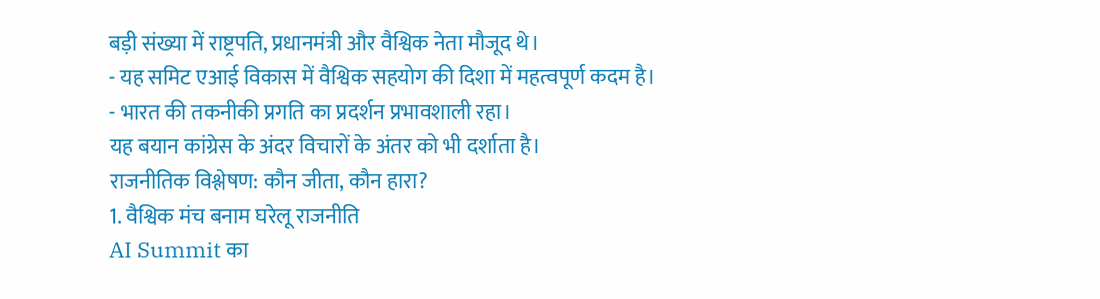बड़ी संख्या में राष्ट्रपति, प्रधानमंत्री और वैश्विक नेता मौजूद थे।
- यह समिट एआई विकास में वैश्विक सहयोग की दिशा में महत्वपूर्ण कदम है।
- भारत की तकनीकी प्रगति का प्रदर्शन प्रभावशाली रहा।
यह बयान कांग्रेस के अंदर विचारों के अंतर को भी दर्शाता है।
राजनीतिक विश्लेषण: कौन जीता, कौन हारा?
1. वैश्विक मंच बनाम घरेलू राजनीति
AI Summit का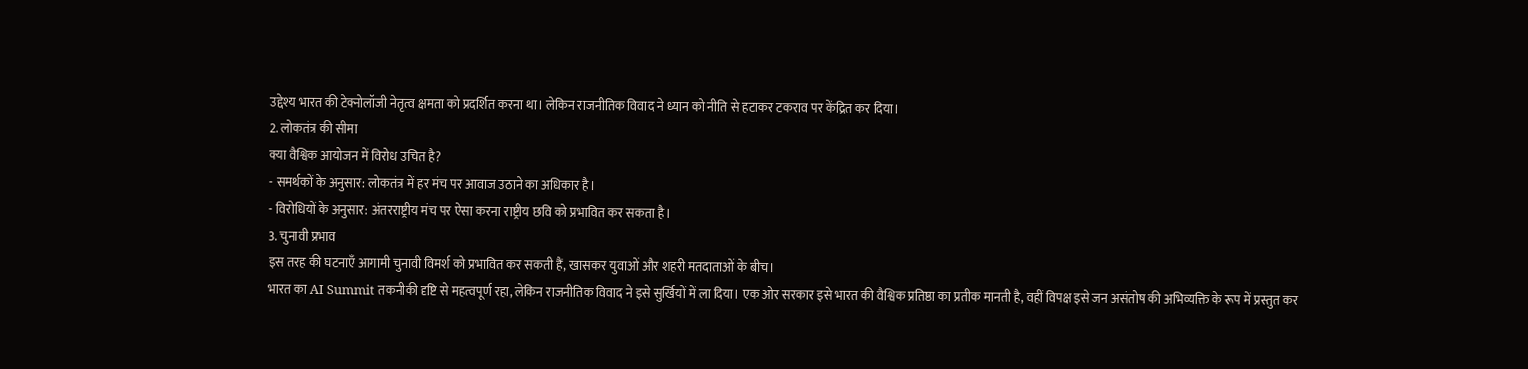उद्देश्य भारत की टेक्नोलॉजी नेतृत्व क्षमता को प्रदर्शित करना था। लेकिन राजनीतिक विवाद ने ध्यान को नीति से हटाकर टकराव पर केंद्रित कर दिया।
2. लोकतंत्र की सीमा
क्या वैश्विक आयोजन में विरोध उचित है?
- समर्थकों के अनुसार: लोकतंत्र में हर मंच पर आवाज उठाने का अधिकार है।
- विरोधियों के अनुसार: अंतरराष्ट्रीय मंच पर ऐसा करना राष्ट्रीय छवि को प्रभावित कर सकता है।
3. चुनावी प्रभाव
इस तरह की घटनाएँ आगामी चुनावी विमर्श को प्रभावित कर सकती हैं, खासकर युवाओं और शहरी मतदाताओं के बीच।
भारत का AI Summit तकनीकी दृष्टि से महत्वपूर्ण रहा, लेकिन राजनीतिक विवाद ने इसे सुर्खियों में ला दिया। एक ओर सरकार इसे भारत की वैश्विक प्रतिष्ठा का प्रतीक मानती है, वहीं विपक्ष इसे जन असंतोष की अभिव्यक्ति के रूप में प्रस्तुत कर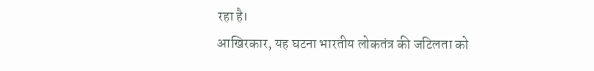रहा है।
आखिरकार, यह घटना भारतीय लोकतंत्र की जटिलता को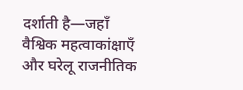दर्शाती है—जहाँ वैश्विक महत्वाकांक्षाएँ और घरेलू राजनीतिक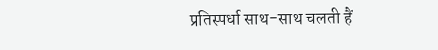प्रतिस्पर्धा साथ-साथ चलती हैं